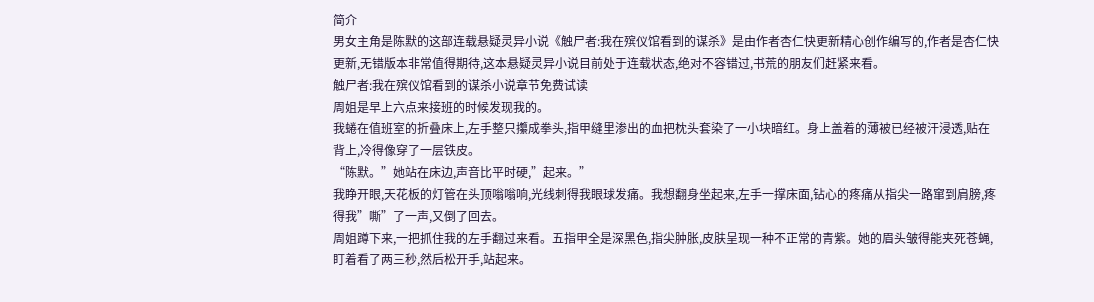简介
男女主角是陈默的这部连载悬疑灵异小说《触尸者:我在殡仪馆看到的谋杀》是由作者杏仁快更新精心创作编写的,作者是杏仁快更新,无错版本非常值得期待,这本悬疑灵异小说目前处于连载状态,绝对不容错过,书荒的朋友们赶紧来看。
触尸者:我在殡仪馆看到的谋杀小说章节免费试读
周姐是早上六点来接班的时候发现我的。
我蜷在值班室的折叠床上,左手整只攥成拳头,指甲缝里渗出的血把枕头套染了一小块暗红。身上盖着的薄被已经被汗浸透,贴在背上,冷得像穿了一层铁皮。
“陈默。”她站在床边,声音比平时硬,”起来。”
我睁开眼,天花板的灯管在头顶嗡嗡响,光线刺得我眼球发痛。我想翻身坐起来,左手一撑床面,钻心的疼痛从指尖一路窜到肩膀,疼得我”嘶”了一声,又倒了回去。
周姐蹲下来,一把抓住我的左手翻过来看。五指甲全是深黑色,指尖肿胀,皮肤呈现一种不正常的青紫。她的眉头皱得能夹死苍蝇,盯着看了两三秒,然后松开手,站起来。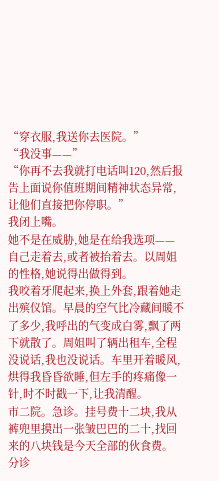“穿衣服,我送你去医院。”
“我没事——”
“你再不去我就打电话叫120,然后报告上面说你值班期间精神状态异常,让他们直接把你停职。”
我闭上嘴。
她不是在威胁,她是在给我选项——自己走着去,或者被抬着去。以周姐的性格,她说得出做得到。
我咬着牙爬起来,换上外套,跟着她走出殡仪馆。早晨的空气比冷藏间暖不了多少,我呼出的气变成白雾,飘了两下就散了。周姐叫了辆出租车,全程没说话,我也没说话。车里开着暖风,烘得我昏昏欲睡,但左手的疼痛像一针,时不时戳一下,让我清醒。
市二院。急诊。挂号费十二块,我从裤兜里摸出一张皱巴巴的二十,找回来的八块钱是今天全部的伙食费。
分诊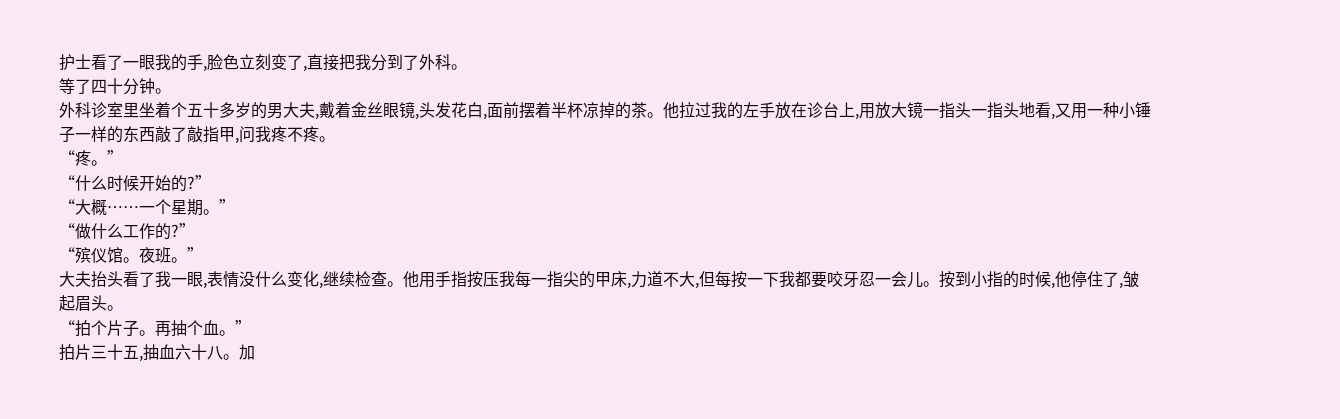护士看了一眼我的手,脸色立刻变了,直接把我分到了外科。
等了四十分钟。
外科诊室里坐着个五十多岁的男大夫,戴着金丝眼镜,头发花白,面前摆着半杯凉掉的茶。他拉过我的左手放在诊台上,用放大镜一指头一指头地看,又用一种小锤子一样的东西敲了敲指甲,问我疼不疼。
“疼。”
“什么时候开始的?”
“大概……一个星期。”
“做什么工作的?”
“殡仪馆。夜班。”
大夫抬头看了我一眼,表情没什么变化,继续检查。他用手指按压我每一指尖的甲床,力道不大,但每按一下我都要咬牙忍一会儿。按到小指的时候,他停住了,皱起眉头。
“拍个片子。再抽个血。”
拍片三十五,抽血六十八。加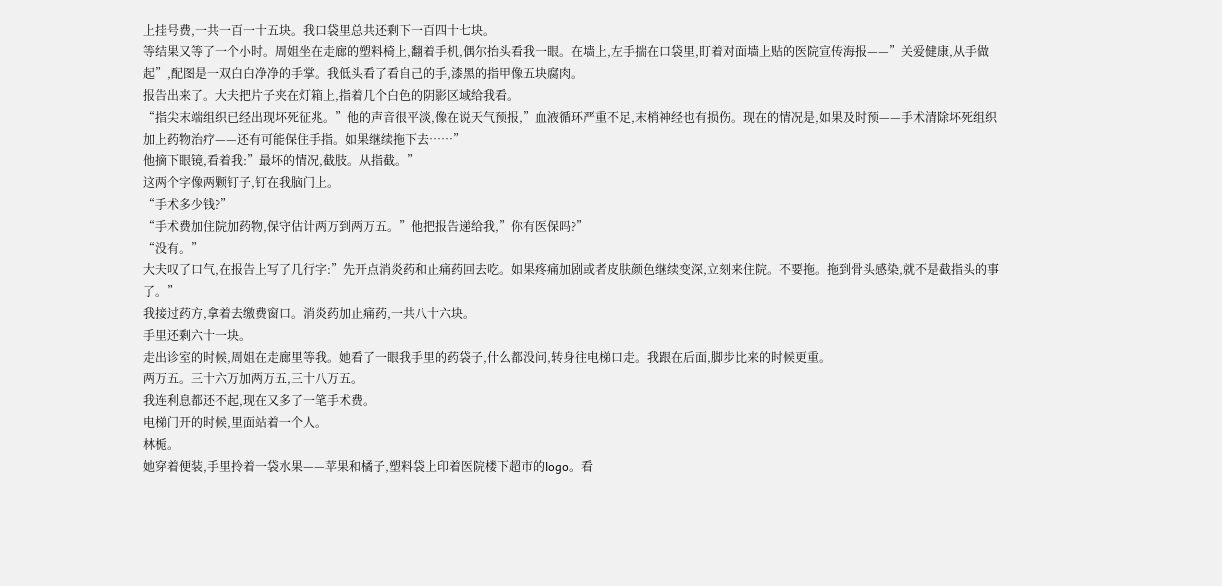上挂号费,一共一百一十五块。我口袋里总共还剩下一百四十七块。
等结果又等了一个小时。周姐坐在走廊的塑料椅上,翻着手机,偶尔抬头看我一眼。在墙上,左手揣在口袋里,盯着对面墙上贴的医院宣传海报——”关爱健康,从手做起”,配图是一双白白净净的手掌。我低头看了看自己的手,漆黑的指甲像五块腐肉。
报告出来了。大夫把片子夹在灯箱上,指着几个白色的阴影区域给我看。
“指尖末端组织已经出现坏死征兆。”他的声音很平淡,像在说天气预报,”血液循环严重不足,末梢神经也有损伤。现在的情况是,如果及时预——手术清除坏死组织加上药物治疗——还有可能保住手指。如果继续拖下去……”
他摘下眼镜,看着我:”最坏的情况,截肢。从指截。”
这两个字像两颗钉子,钉在我脑门上。
“手术多少钱?”
“手术费加住院加药物,保守估计两万到两万五。”他把报告递给我,”你有医保吗?”
“没有。”
大夫叹了口气,在报告上写了几行字:”先开点消炎药和止痛药回去吃。如果疼痛加剧或者皮肤颜色继续变深,立刻来住院。不要拖。拖到骨头感染,就不是截指头的事了。”
我接过药方,拿着去缴费窗口。消炎药加止痛药,一共八十六块。
手里还剩六十一块。
走出诊室的时候,周姐在走廊里等我。她看了一眼我手里的药袋子,什么都没问,转身往电梯口走。我跟在后面,脚步比来的时候更重。
两万五。三十六万加两万五,三十八万五。
我连利息都还不起,现在又多了一笔手术费。
电梯门开的时候,里面站着一个人。
林栀。
她穿着便装,手里拎着一袋水果——苹果和橘子,塑料袋上印着医院楼下超市的logo。看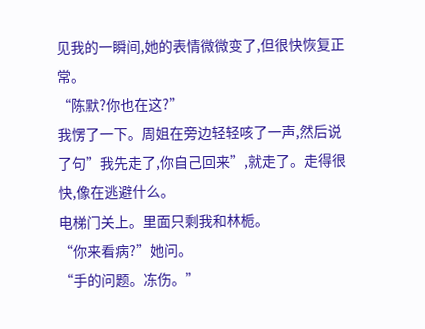见我的一瞬间,她的表情微微变了,但很快恢复正常。
“陈默?你也在这?”
我愣了一下。周姐在旁边轻轻咳了一声,然后说了句”我先走了,你自己回来”,就走了。走得很快,像在逃避什么。
电梯门关上。里面只剩我和林栀。
“你来看病?”她问。
“手的问题。冻伤。”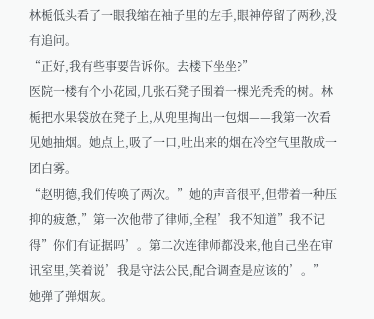林栀低头看了一眼我缩在袖子里的左手,眼神停留了两秒,没有追问。
“正好,我有些事要告诉你。去楼下坐坐?”
医院一楼有个小花园,几张石凳子围着一棵光秃秃的树。林栀把水果袋放在凳子上,从兜里掏出一包烟——我第一次看见她抽烟。她点上,吸了一口,吐出来的烟在冷空气里散成一团白雾。
“赵明德,我们传唤了两次。”她的声音很平,但带着一种压抑的疲惫,”第一次他带了律师,全程’我不知道”我不记得”你们有证据吗’。第二次连律师都没来,他自己坐在审讯室里,笑着说’我是守法公民,配合调查是应该的’。”
她弹了弹烟灰。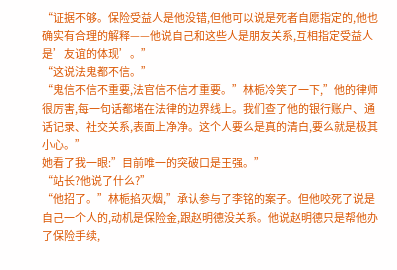“证据不够。保险受益人是他没错,但他可以说是死者自愿指定的,他也确实有合理的解释——他说自己和这些人是朋友关系,互相指定受益人是’友谊的体现’。”
“这说法鬼都不信。”
“鬼信不信不重要,法官信不信才重要。”林栀冷笑了一下,”他的律师很厉害,每一句话都堵在法律的边界线上。我们查了他的银行账户、通话记录、社交关系,表面上净净。这个人要么是真的清白,要么就是极其小心。”
她看了我一眼:”目前唯一的突破口是王强。”
“站长?他说了什么?”
“他招了。”林栀掐灭烟,”承认参与了李铭的案子。但他咬死了说是自己一个人的,动机是保险金,跟赵明德没关系。他说赵明德只是帮他办了保险手续,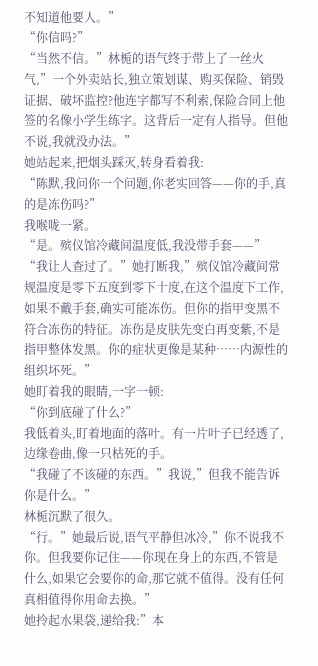不知道他要人。”
“你信吗?”
“当然不信。”林栀的语气终于带上了一丝火气,”一个外卖站长,独立策划谋、购买保险、销毁证据、破坏监控?他连字都写不利索,保险合同上他签的名像小学生练字。这背后一定有人指导。但他不说,我就没办法。”
她站起来,把烟头踩灭,转身看着我:
“陈默,我问你一个问题,你老实回答——你的手,真的是冻伤吗?”
我喉咙一紧。
“是。殡仪馆冷藏间温度低,我没带手套——”
“我让人查过了。”她打断我,”殡仪馆冷藏间常规温度是零下五度到零下十度,在这个温度下工作,如果不戴手套,确实可能冻伤。但你的指甲变黑不符合冻伤的特征。冻伤是皮肤先变白再变紫,不是指甲整体发黑。你的症状更像是某种……内源性的组织坏死。”
她盯着我的眼睛,一字一顿:
“你到底碰了什么?”
我低着头,盯着地面的落叶。有一片叶子已经透了,边缘卷曲,像一只枯死的手。
“我碰了不该碰的东西。”我说,”但我不能告诉你是什么。”
林栀沉默了很久。
“行。”她最后说,语气平静但冰冷,”你不说我不你。但我要你记住——你现在身上的东西,不管是什么,如果它会要你的命,那它就不值得。没有任何真相值得你用命去换。”
她拎起水果袋,递给我:”本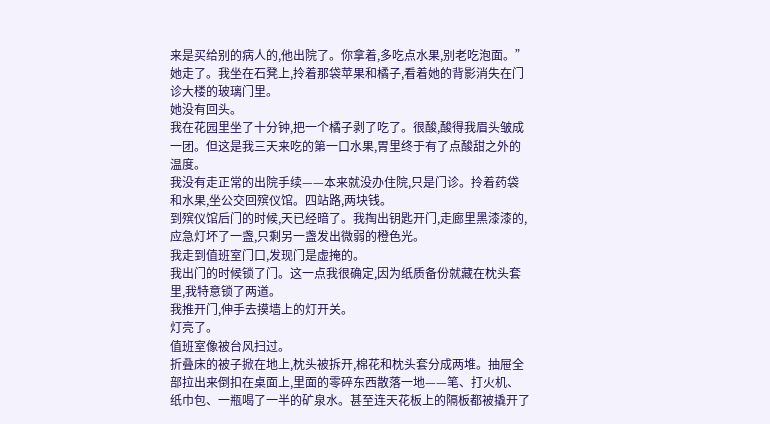来是买给别的病人的,他出院了。你拿着,多吃点水果,别老吃泡面。”
她走了。我坐在石凳上,拎着那袋苹果和橘子,看着她的背影消失在门诊大楼的玻璃门里。
她没有回头。
我在花园里坐了十分钟,把一个橘子剥了吃了。很酸,酸得我眉头皱成一团。但这是我三天来吃的第一口水果,胃里终于有了点酸甜之外的温度。
我没有走正常的出院手续——本来就没办住院,只是门诊。拎着药袋和水果,坐公交回殡仪馆。四站路,两块钱。
到殡仪馆后门的时候,天已经暗了。我掏出钥匙开门,走廊里黑漆漆的,应急灯坏了一盏,只剩另一盏发出微弱的橙色光。
我走到值班室门口,发现门是虚掩的。
我出门的时候锁了门。这一点我很确定,因为纸质备份就藏在枕头套里,我特意锁了两道。
我推开门,伸手去摸墙上的灯开关。
灯亮了。
值班室像被台风扫过。
折叠床的被子掀在地上,枕头被拆开,棉花和枕头套分成两堆。抽屉全部拉出来倒扣在桌面上,里面的零碎东西散落一地——笔、打火机、纸巾包、一瓶喝了一半的矿泉水。甚至连天花板上的隔板都被撬开了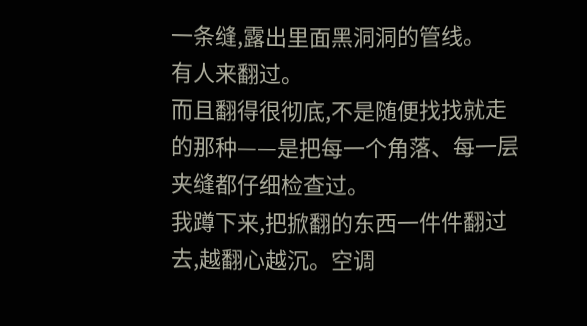一条缝,露出里面黑洞洞的管线。
有人来翻过。
而且翻得很彻底,不是随便找找就走的那种——是把每一个角落、每一层夹缝都仔细检查过。
我蹲下来,把掀翻的东西一件件翻过去,越翻心越沉。空调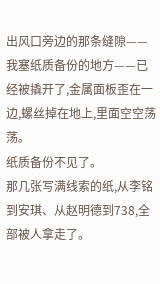出风口旁边的那条缝隙——我塞纸质备份的地方——已经被撬开了,金属面板歪在一边,螺丝掉在地上,里面空空荡荡。
纸质备份不见了。
那几张写满线索的纸,从李铭到安琪、从赵明德到738,全部被人拿走了。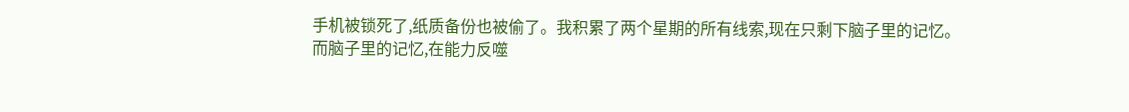手机被锁死了,纸质备份也被偷了。我积累了两个星期的所有线索,现在只剩下脑子里的记忆。
而脑子里的记忆,在能力反噬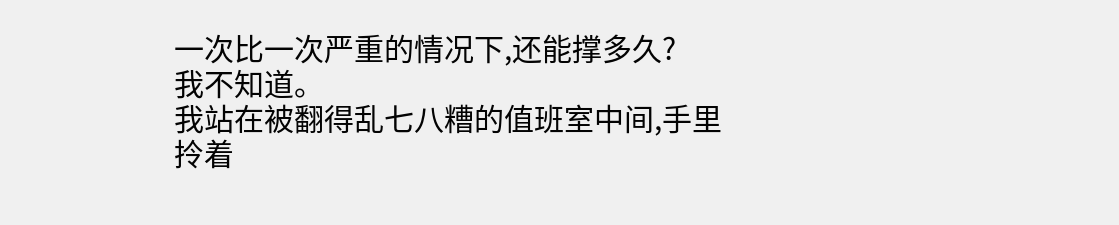一次比一次严重的情况下,还能撑多久?
我不知道。
我站在被翻得乱七八糟的值班室中间,手里拎着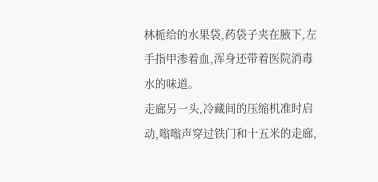林栀给的水果袋,药袋子夹在腋下,左手指甲渗着血,浑身还带着医院消毒水的味道。
走廊另一头,冷藏间的压缩机准时启动,嗡嗡声穿过铁门和十五米的走廊,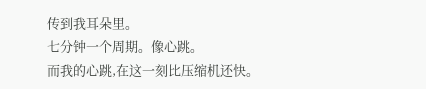传到我耳朵里。
七分钟一个周期。像心跳。
而我的心跳,在这一刻比压缩机还快。